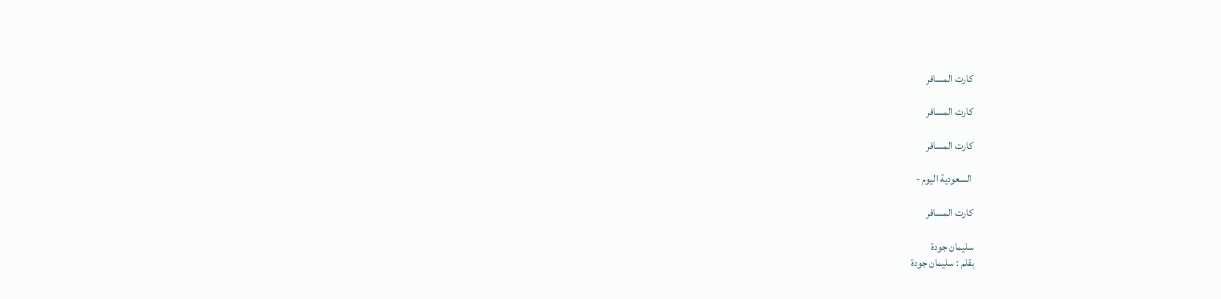كارت المسافر

كارت المسافر

كارت المسافر

 السعودية اليوم -

كارت المسافر

سليمان جودة
بقلم : سليمان جودة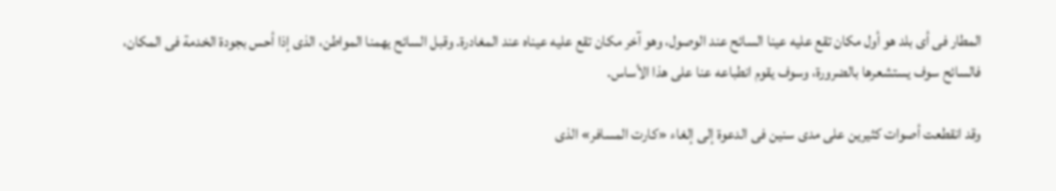المطار فى أى بلد هو أول مكان تقع عليه عينا السائح عند الوصول، وهو آخر مكان تقع عليه عيناه عند المغادرة. وقبل السائح يهمنا المواطن، الذى إذا أحس بجودة الخدمة فى المكان، فالسائح سوف يستشعرها بالضرورة، وسوف يقوم انطباعه عنا على هذا الأساس.

وقد انقطعت أصوات كثيرين على مدى سنين فى الدعوة إلى إلغاء «كارت المسافر» الذى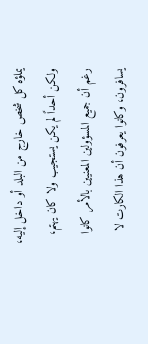يملؤه كل شخص خارج من البلد أو داخل إليه، ولكن أحداً لم يكن يستجيب ولا كان يهتم، رغم أن جميع المسؤولين المعنيين بالأمر كانوا يسافرون، وكانوا يعرفون أن هذا الكارت لا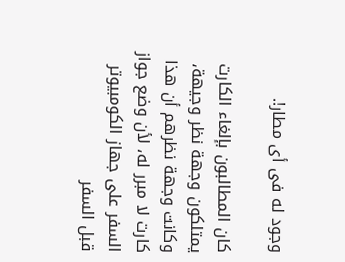وجود له فى أى مطار!.

كان المطالبون بإلغاء الكارت يمتلكون وجهة نظر وجيهة، وكانت وجهة نظرهم أن هذا كارت لا مبرر له، لأن وضع جواز السفر على جهاز الكومبيوتر قبل السفر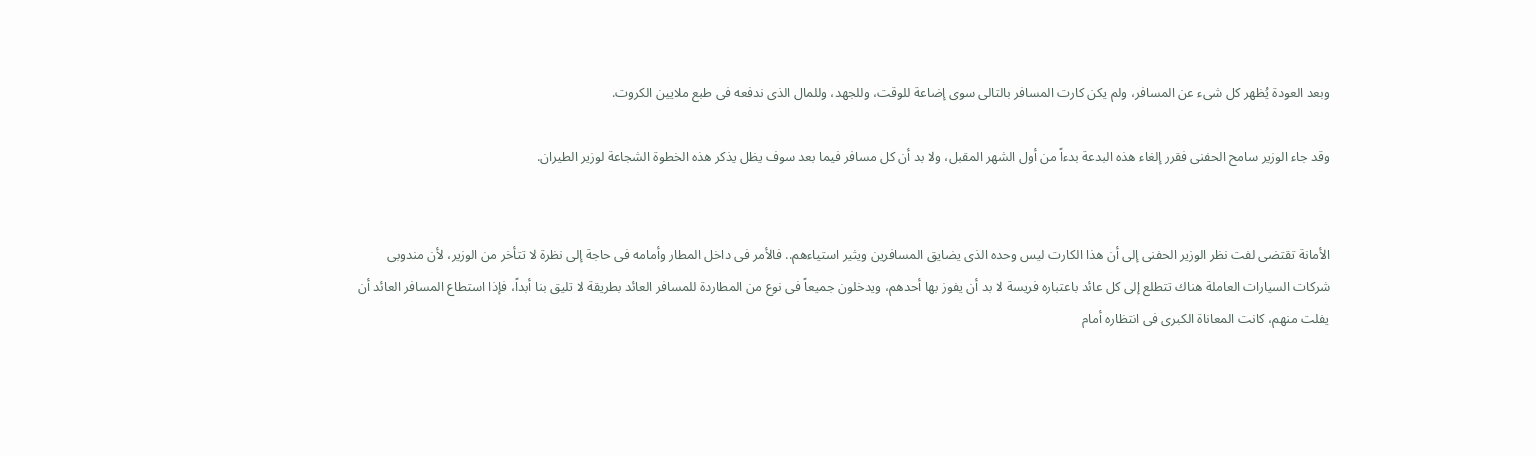وبعد العودة يُظهر كل شىء عن المسافر، ولم يكن كارت المسافر بالتالى سوى إضاعة للوقت، وللجهد، وللمال الذى ندفعه فى طبع ملايين الكروت.

وقد جاء الوزير سامح الحفنى فقرر إلغاء هذه البدعة بدءاً من أول الشهر المقبل، ولا بد أن كل مسافر فيما بعد سوف يظل يذكر هذه الخطوة الشجاعة لوزير الطيران.


الأمانة تقتضى لفت نظر الوزير الحفنى إلى أن هذا الكارت ليس وحده الذى يضايق المسافرين ويثير استياءهم.. فالأمر فى داخل المطار وأمامه فى حاجة إلى نظرة لا تتأخر من الوزير، لأن مندوبى شركات السيارات العاملة هناك تتطلع إلى كل عائد باعتباره فريسة لا بد أن يفوز بها أحدهم، ويدخلون جميعاً فى نوع من المطاردة للمسافر العائد بطريقة لا تليق بنا أبداً، فإذا استطاع المسافر العائد أن يفلت منهم، كانت المعاناة الكبرى فى انتظاره أمام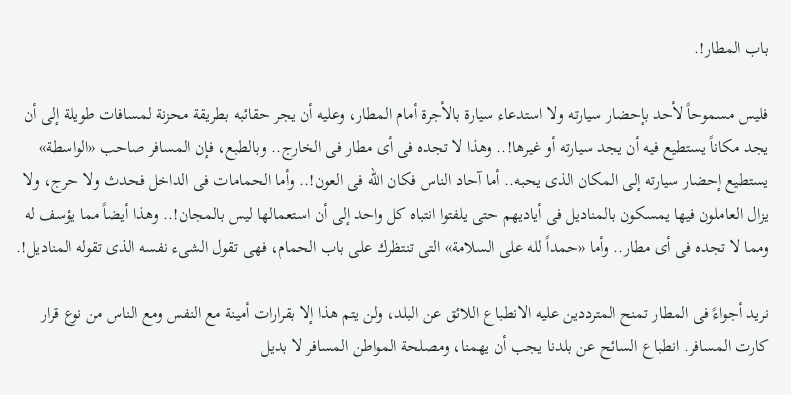باب المطار!.

فليس مسموحاً لأحد بإحضار سيارته ولا استدعاء سيارة بالأجرة أمام المطار، وعليه أن يجر حقائبه بطريقة محزنة لمسافات طويلة إلى أن يجد مكاناً يستطيع فيه أن يجد سيارته أو غيرها!.. وهذا لا تجده فى أى مطار فى الخارج.. وبالطبع، فإن المسافر صاحب «الواسطة» يستطيع إحضار سيارته إلى المكان الذى يحبه.. أما آحاد الناس فكان الله فى العون!.. وأما الحمامات فى الداخل فحدث ولا حرج، ولا يزال العاملون فيها يمسكون بالمناديل فى أياديهم حتى يلفتوا انتباه كل واحد إلى أن استعمالها ليس بالمجان!.. وهذا أيضاً مما يؤسف له ومما لا تجده فى أى مطار.. وأما «حمداً لله على السلامة» التى تنتظرك على باب الحمام، فهى تقول الشىء نفسه الذى تقوله المناديل!.

نريد أجواءً فى المطار تمنح المترددين عليه الانطباع اللائق عن البلد، ولن يتم هذا إلا بقرارات أمينة مع النفس ومع الناس من نوع قرار كارت المسافر. انطباع السائح عن بلدنا يجب أن يهمنا، ومصلحة المواطن المسافر لا بديل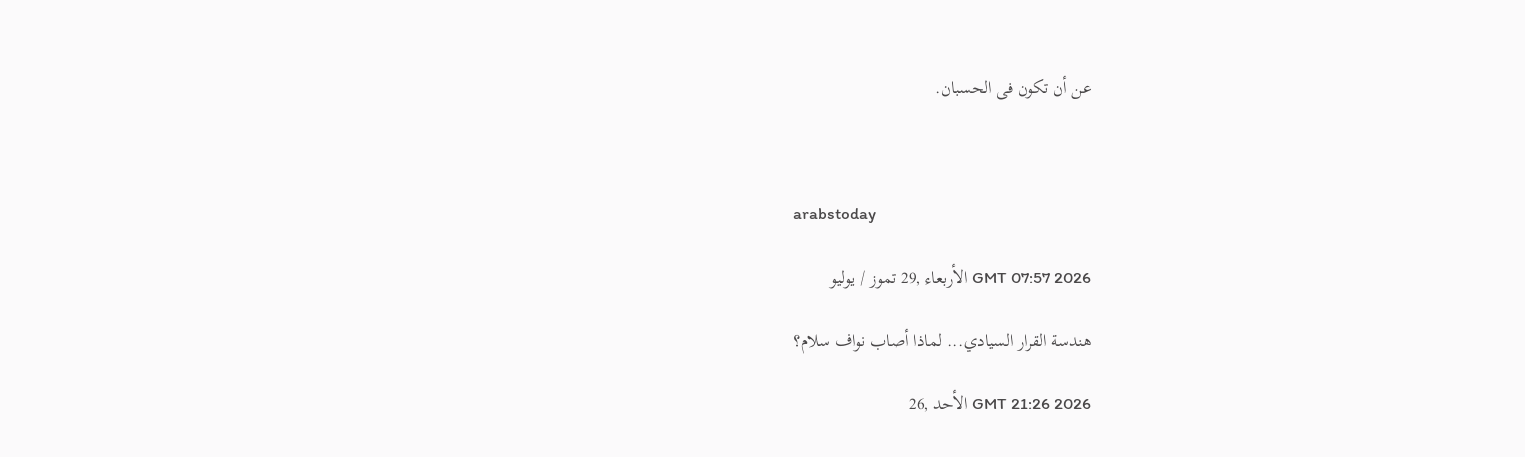عن أن تكون فى الحسبان.



arabstoday

GMT 07:57 2026 الأربعاء ,29 تموز / يوليو

هندسة القرار السيادي... لماذا أصاب نواف سلام؟

GMT 21:26 2026 الأحد ,26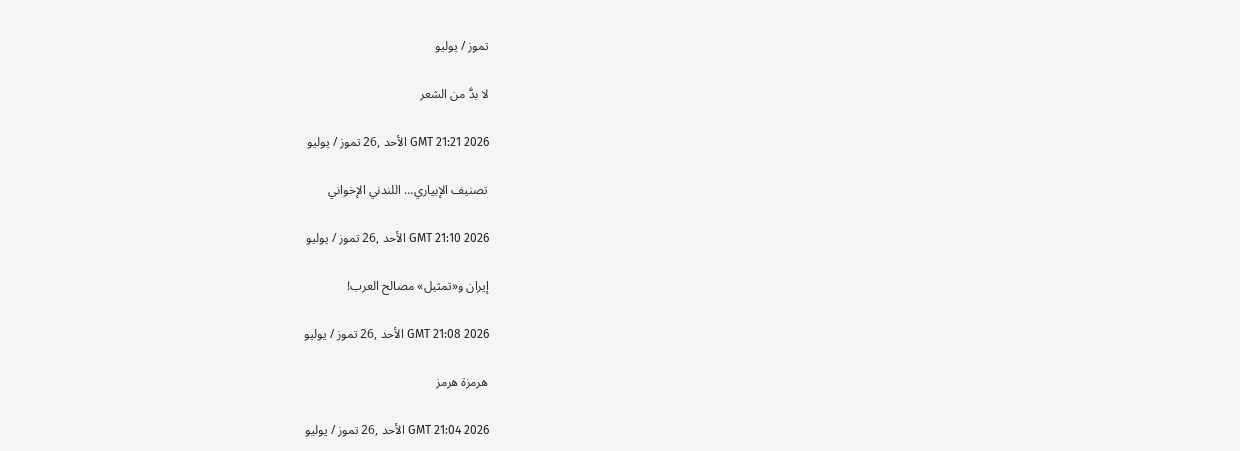تموز / يوليو

لا بدَّ من الشعر

GMT 21:21 2026 الأحد ,26 تموز / يوليو

تصنيف الإبياري... اللندني الإخواني

GMT 21:10 2026 الأحد ,26 تموز / يوليو

إيران و«تمثيل» مصالح العرب!

GMT 21:08 2026 الأحد ,26 تموز / يوليو

هرمزة هرمز

GMT 21:04 2026 الأحد ,26 تموز / يوليو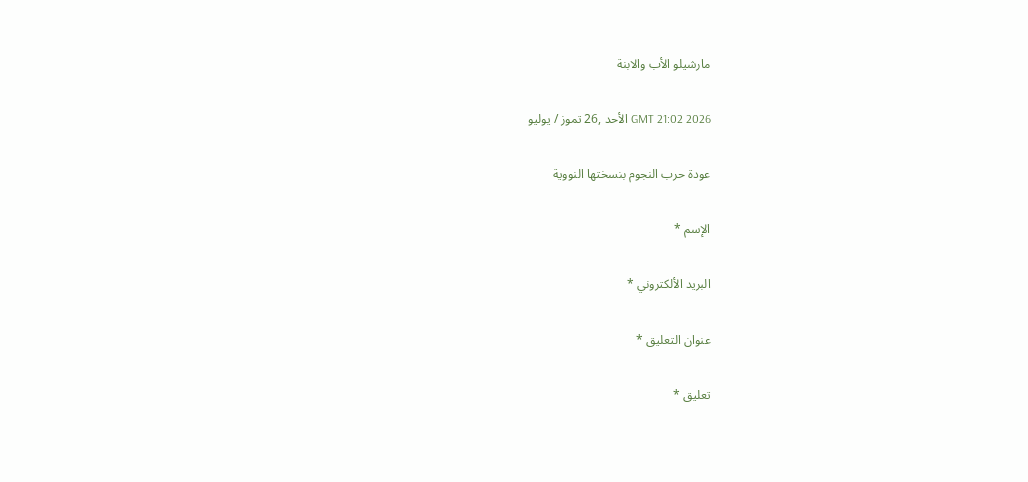مارشيلو الأب والابنة

GMT 21:02 2026 الأحد ,26 تموز / يوليو

عودة حرب النجوم بنسختها النووية

الإسم *

البريد الألكتروني *

عنوان التعليق *

تعليق *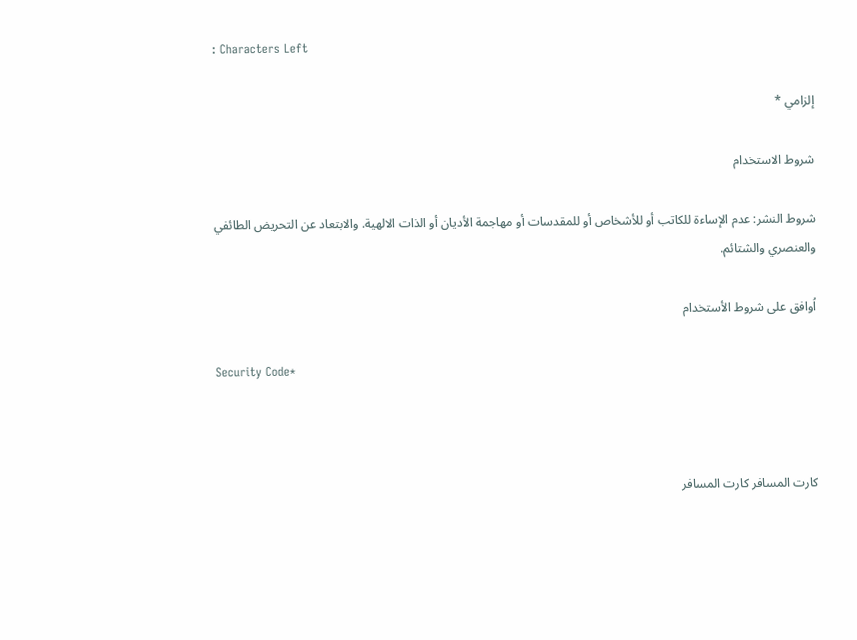: Characters Left

إلزامي *

شروط الاستخدام

شروط النشر: عدم الإساءة للكاتب أو للأشخاص أو للمقدسات أو مهاجمة الأديان أو الذات الالهية. والابتعاد عن التحريض الطائفي والعنصري والشتائم.

اُوافق على شروط الأستخدام

Security Code*



كارت المسافر كارت المسافر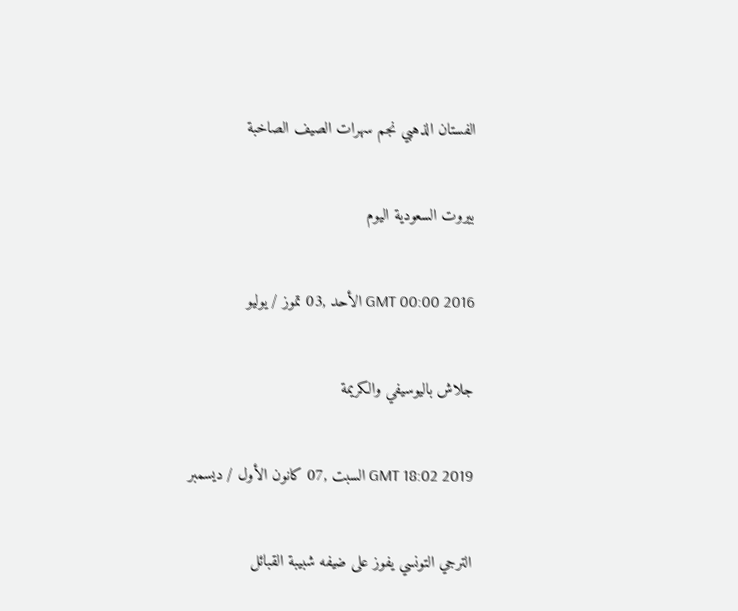الفستان الذهبي نجم سهرات الصيف الصاخبة

بيروت السعودية اليوم

GMT 00:00 2016 الأحد ,03 تموز / يوليو

جلاش باليوسيفي والكريمة

GMT 18:02 2019 السبت ,07 كانون الأول / ديسمبر

الترجي التونسي يفوز على ضيفه شبيبة القبائل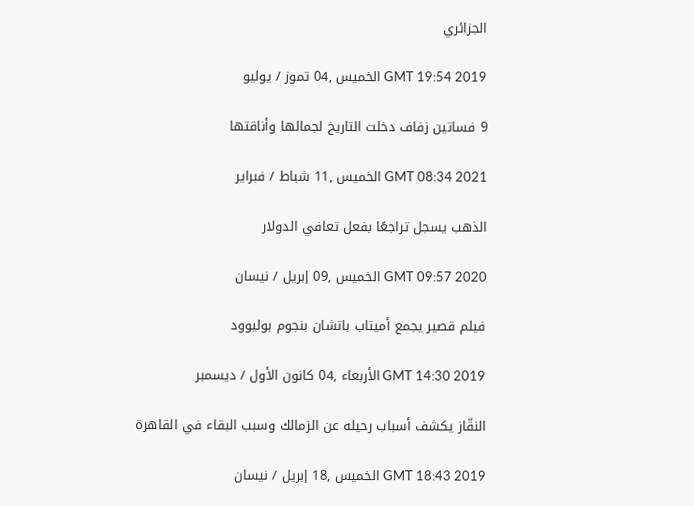الجزائري

GMT 19:54 2019 الخميس ,04 تموز / يوليو

9 فساتين زفاف دخلت التاريخ لجمالها وأناقتها

GMT 08:34 2021 الخميس ,11 شباط / فبراير

الذهب يسجل تراجعًا بفعل تعافي الدولار

GMT 09:57 2020 الخميس ,09 إبريل / نيسان

فيلم قصير يجمع أميتاب باتشان بنجوم بوليوود

GMT 14:30 2019 الأربعاء ,04 كانون الأول / ديسمبر

النقّاز يكشف أسباب رحيله عن الزمالك وسبب البقاء في القاهرة

GMT 18:43 2019 الخميس ,18 إبريل / نيسان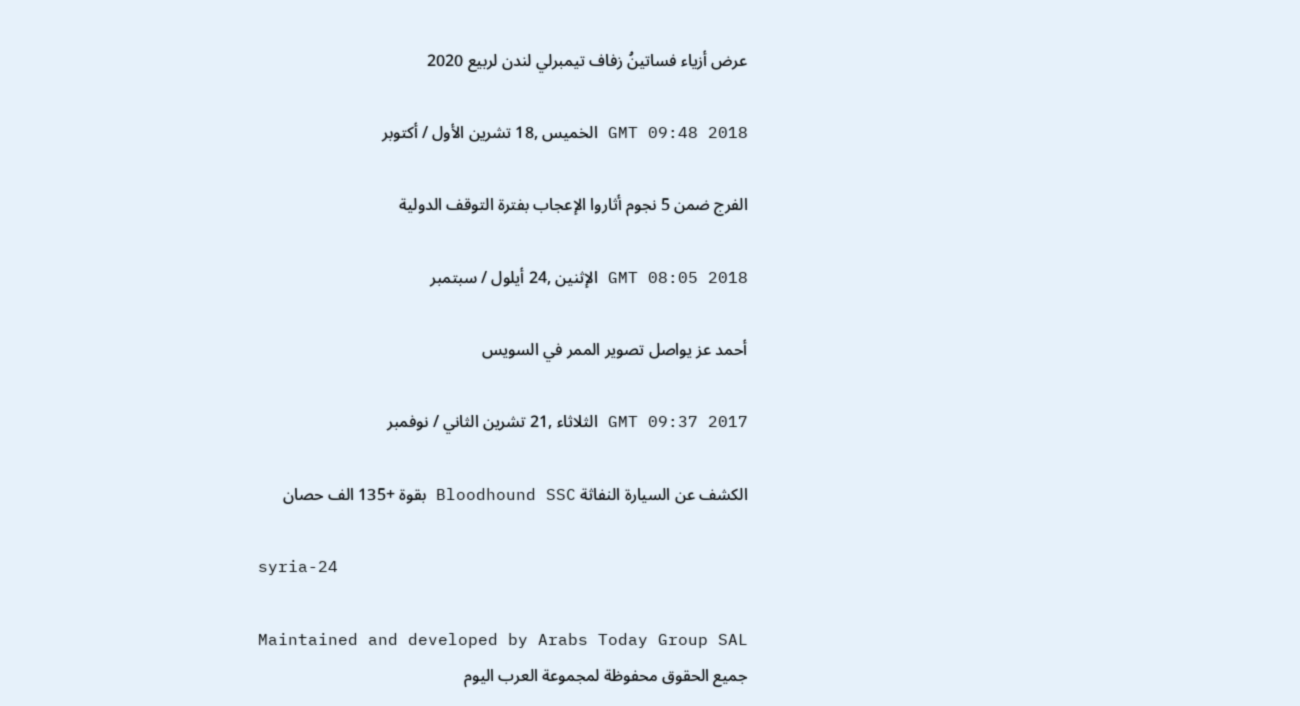عرض أزياء فساتينُ زفاف تيمبرلي لندن لربيع 2020

GMT 09:48 2018 الخميس ,18 تشرين الأول / أكتوبر

الفرج ضمن 5 نجوم أثاروا الإعجاب بفترة التوقف الدولية

GMT 08:05 2018 الإثنين ,24 أيلول / سبتمبر

أحمد عز يواصل تصوير الممر في السويس

GMT 09:37 2017 الثلاثاء ,21 تشرين الثاني / نوفمبر

الكشف عن السيارة النفاثة Bloodhound SSC بقوة +135 الف حصان

syria-24

Maintained and developed by Arabs Today Group SAL
جميع الحقوق محفوظة لمجموعة العرب اليوم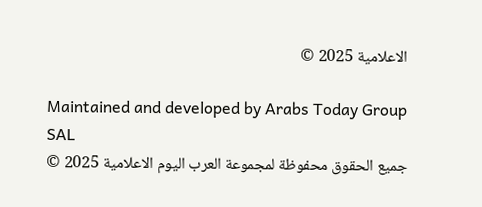الاعلامية 2025 ©

Maintained and developed by Arabs Today Group SAL
جميع الحقوق محفوظة لمجموعة العرب اليوم الاعلامية 2025 ©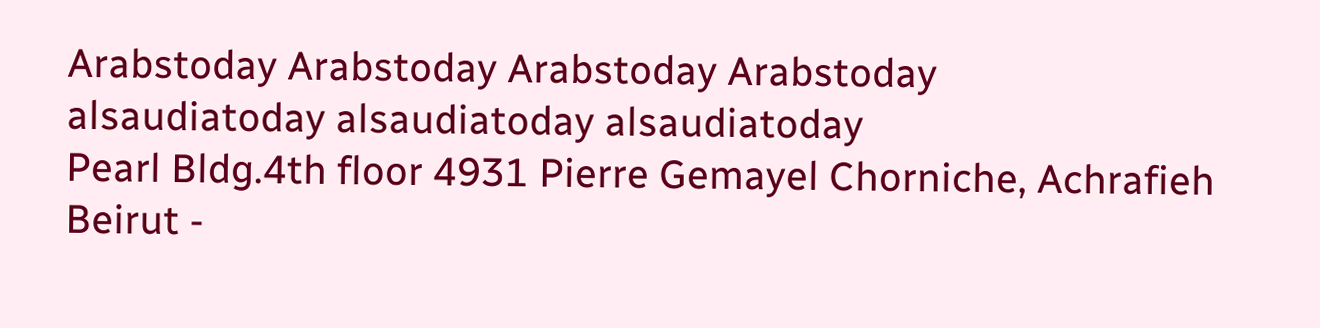Arabstoday Arabstoday Arabstoday Arabstoday
alsaudiatoday alsaudiatoday alsaudiatoday
Pearl Bldg.4th floor 4931 Pierre Gemayel Chorniche, Achrafieh Beirut -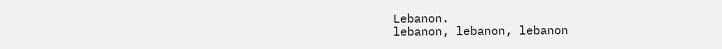Lebanon.
lebanon, lebanon, lebanon